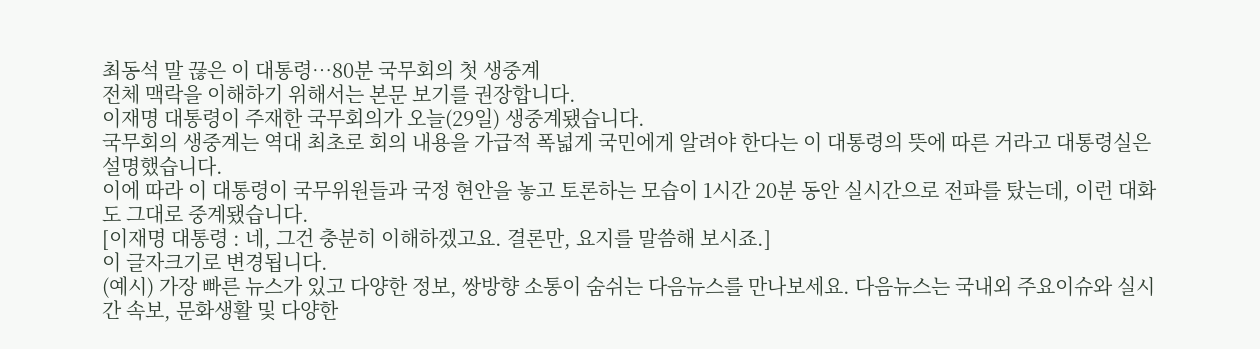최동석 말 끊은 이 대통령…80분 국무회의 첫 생중계
전체 맥락을 이해하기 위해서는 본문 보기를 권장합니다.
이재명 대통령이 주재한 국무회의가 오늘(29일) 생중계됐습니다.
국무회의 생중계는 역대 최초로 회의 내용을 가급적 폭넓게 국민에게 알려야 한다는 이 대통령의 뜻에 따른 거라고 대통령실은 설명했습니다.
이에 따라 이 대통령이 국무위원들과 국정 현안을 놓고 토론하는 모습이 1시간 20분 동안 실시간으로 전파를 탔는데, 이런 대화도 그대로 중계됐습니다.
[이재명 대통령 : 네, 그건 충분히 이해하겠고요. 결론만, 요지를 말씀해 보시죠.]
이 글자크기로 변경됩니다.
(예시) 가장 빠른 뉴스가 있고 다양한 정보, 쌍방향 소통이 숨쉬는 다음뉴스를 만나보세요. 다음뉴스는 국내외 주요이슈와 실시간 속보, 문화생활 및 다양한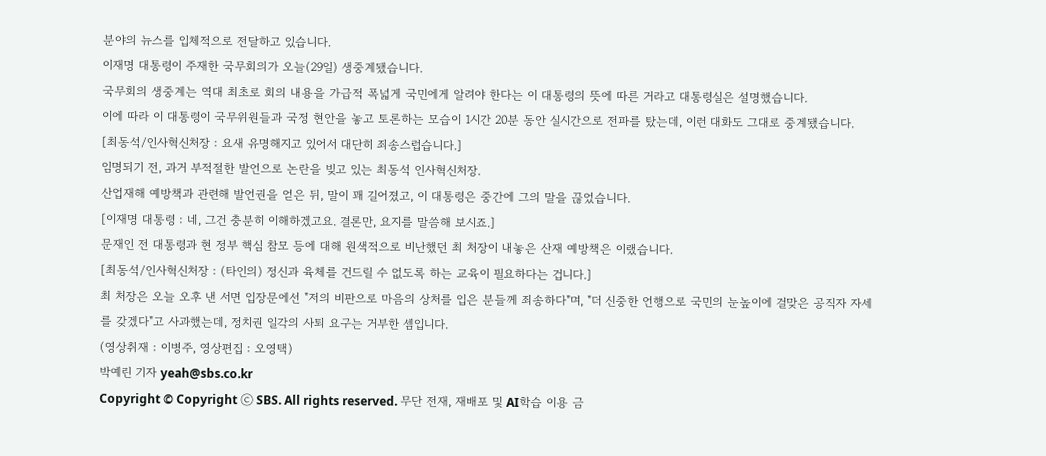분야의 뉴스를 입체적으로 전달하고 있습니다.
이재명 대통령이 주재한 국무회의가 오늘(29일) 생중계됐습니다.
국무회의 생중계는 역대 최초로 회의 내용을 가급적 폭넓게 국민에게 알려야 한다는 이 대통령의 뜻에 따른 거라고 대통령실은 설명했습니다.
이에 따라 이 대통령이 국무위원들과 국정 현안을 놓고 토론하는 모습이 1시간 20분 동안 실시간으로 전파를 탔는데, 이런 대화도 그대로 중계됐습니다.
[최동석/인사혁신처장 : 요새 유명해지고 있어서 대단히 죄송스럽습니다.]
임명되기 전, 과거 부적절한 발언으로 논란을 빚고 있는 최동석 인사혁신처장.
산업재해 예방책과 관련해 발언권을 얻은 뒤, 말이 꽤 길어졌고, 이 대통령은 중간에 그의 말을 끊었습니다.
[이재명 대통령 : 네, 그건 충분히 이해하겠고요. 결론만, 요지를 말씀해 보시죠.]
문재인 전 대통령과 현 정부 핵심 참모 등에 대해 원색적으로 비난했던 최 처장이 내놓은 산재 예방책은 이랬습니다.
[최동석/인사혁신처장 : (타인의) 정신과 육체를 건드릴 수 없도록 하는 교육이 필요하다는 겁니다.]
최 처장은 오늘 오후 낸 서면 입장문에선 "저의 비판으로 마음의 상처를 입은 분들께 죄송하다"며, "더 신중한 언행으로 국민의 눈높이에 걸맞은 공직자 자세를 갖겠다"고 사과했는데, 정치권 일각의 사퇴 요구는 거부한 셈입니다.
(영상취재 : 이병주, 영상편집 : 오영택)
박예린 기자 yeah@sbs.co.kr
Copyright © Copyright ⓒ SBS. All rights reserved. 무단 전재, 재배포 및 AI학습 이용 금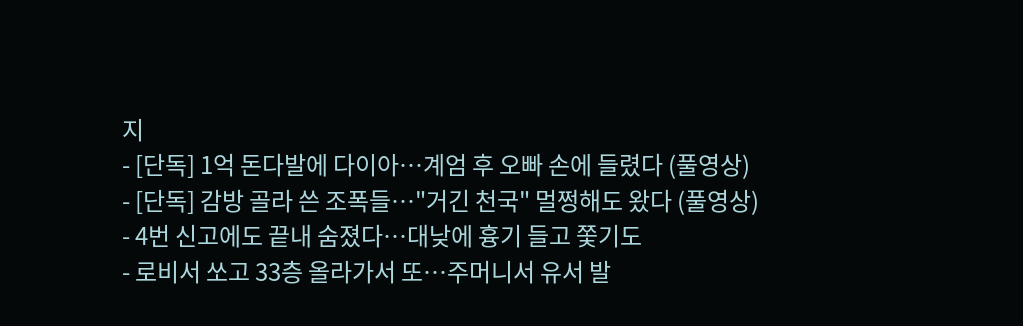지
- [단독] 1억 돈다발에 다이아…계엄 후 오빠 손에 들렸다 (풀영상)
- [단독] 감방 골라 쓴 조폭들…"거긴 천국" 멀쩡해도 왔다 (풀영상)
- 4번 신고에도 끝내 숨졌다…대낮에 흉기 들고 쫓기도
- 로비서 쏘고 33층 올라가서 또…주머니서 유서 발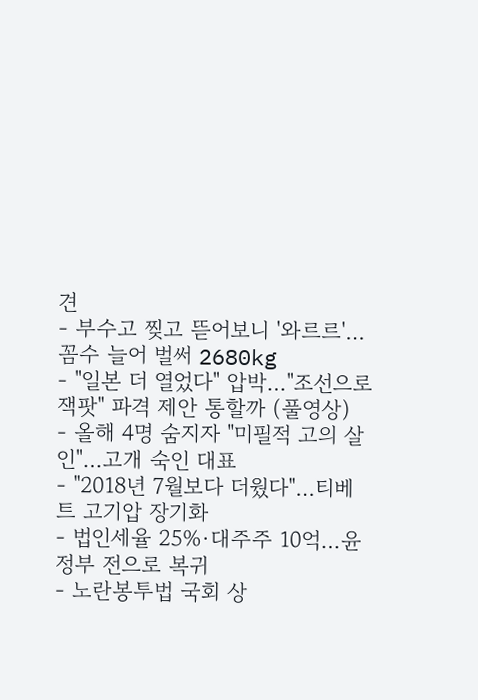견
- 부수고 찢고 뜯어보니 '와르르'…꼼수 늘어 벌써 2680kg
- "일본 더 열었다" 압박…"조선으로 잭팟" 파격 제안 통할까 (풀영상)
- 올해 4명 숨지자 "미필적 고의 살인"…고개 숙인 대표
- "2018년 7월보다 더웠다"…티베트 고기압 장기화
- 법인세율 25%·대주주 10억…윤 정부 전으로 복귀
- 노란봉투법 국회 상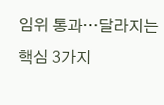임위 통과…달라지는 핵심 3가지